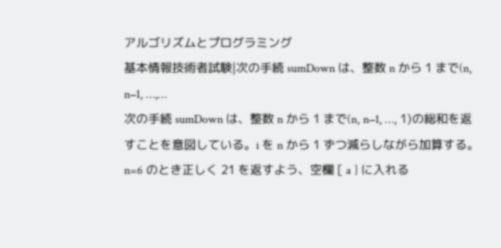アルゴリズムとプログラミング
基本情報技術者試験|次の手続 sumDown は、整数 n から 1 まで(n, n−1, …,…
次の手続 sumDown は、整数 n から 1 まで(n, n−1, …, 1)の総和を返すことを意図している。i を n から 1 ずつ減らしながら加算する。n=6 のとき正しく 21 を返すよう、空欄 [ a ] に入れる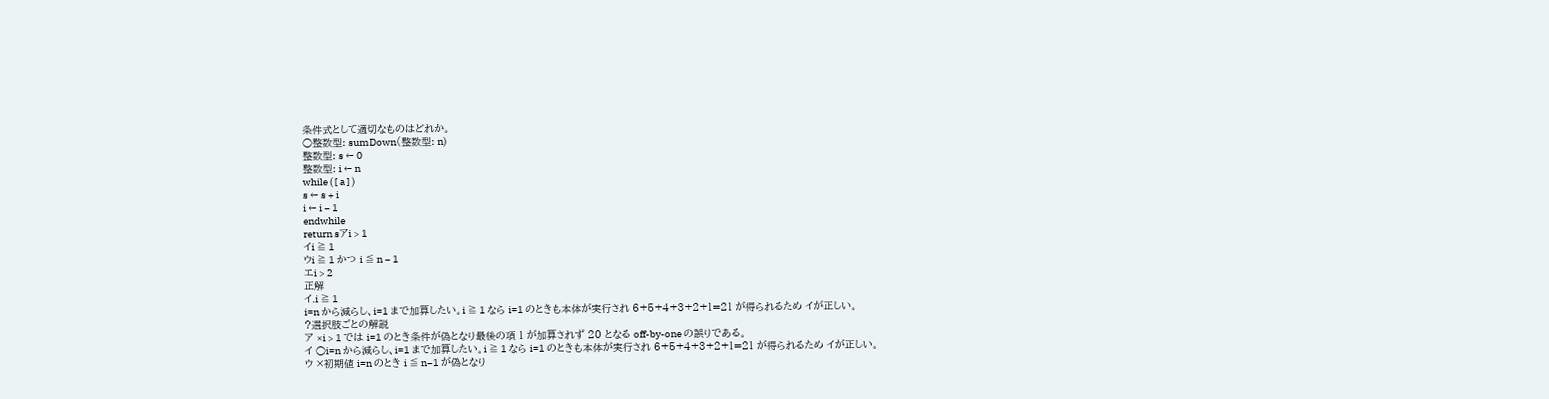条件式として適切なものはどれか。
○整数型: sumDown(整数型: n)
整数型: s ← 0
整数型: i ← n
while ( [ a ] )
s ← s + i
i ← i − 1
endwhile
return sアi > 1
イi ≧ 1
ウi ≧ 1 かつ i ≦ n − 1
エi > 2
正解
イ.i ≧ 1
i=n から減らし、i=1 まで加算したい。i ≧ 1 なら i=1 のときも本体が実行され 6+5+4+3+2+1=21 が得られるため イが正しい。
?選択肢ごとの解説
ア ×i > 1 では i=1 のとき条件が偽となり最後の項 1 が加算されず 20 となる off-by-one の誤りである。
イ ○i=n から減らし、i=1 まで加算したい。i ≧ 1 なら i=1 のときも本体が実行され 6+5+4+3+2+1=21 が得られるため イが正しい。
ウ ×初期値 i=n のとき i ≦ n−1 が偽となり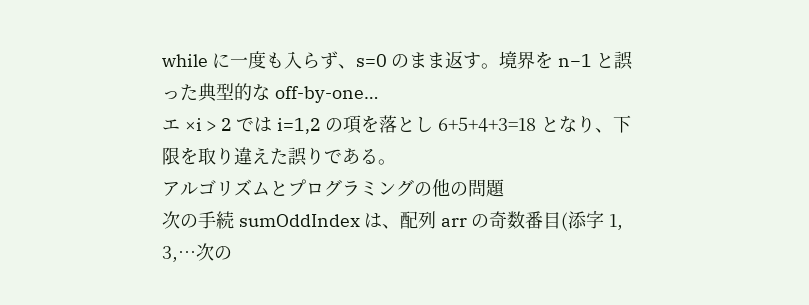while に一度も入らず、s=0 のまま返す。境界を n−1 と誤った典型的な off-by-one…
エ ×i > 2 では i=1,2 の項を落とし 6+5+4+3=18 となり、下限を取り違えた誤りである。
アルゴリズムとプログラミングの他の問題
次の手続 sumOddIndex は、配列 arr の奇数番目(添字 1, 3,…次の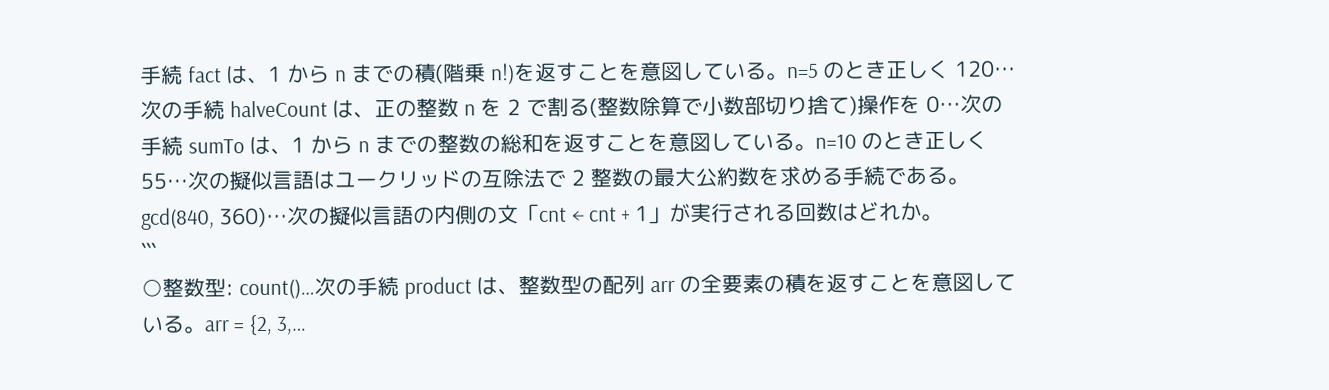手続 fact は、1 から n までの積(階乗 n!)を返すことを意図している。n=5 のとき正しく 120…次の手続 halveCount は、正の整数 n を 2 で割る(整数除算で小数部切り捨て)操作を 0…次の手続 sumTo は、1 から n までの整数の総和を返すことを意図している。n=10 のとき正しく 55…次の擬似言語はユークリッドの互除法で 2 整数の最大公約数を求める手続である。gcd(840, 360)…次の擬似言語の内側の文「cnt ← cnt + 1」が実行される回数はどれか。
```
○整数型: count()…次の手続 product は、整数型の配列 arr の全要素の積を返すことを意図している。arr = {2, 3,…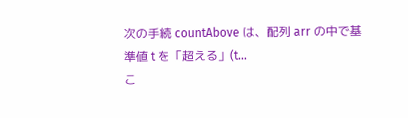次の手続 countAbove は、配列 arr の中で基準値 t を「超える」(t…
こ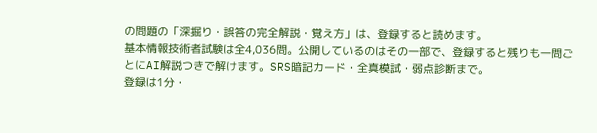の問題の「深掘り・誤答の完全解説・覚え方」は、登録すると読めます。
基本情報技術者試験は全4,036問。公開しているのはその一部で、登録すると残りも一問ごとにAI解説つきで解けます。SRS暗記カード・全真模試・弱点診断まで。
登録は1分・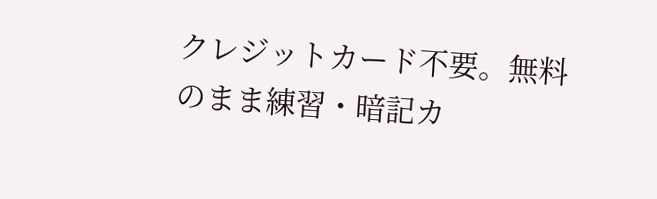クレジットカード不要。無料のまま練習・暗記カ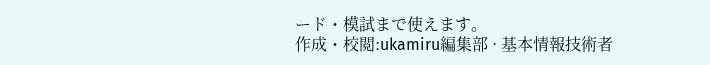ード・模試まで使えます。
作成・校閲:ukamiru編集部 · 基本情報技術者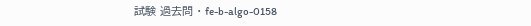試験 過去問 · fe-b-algo-0158